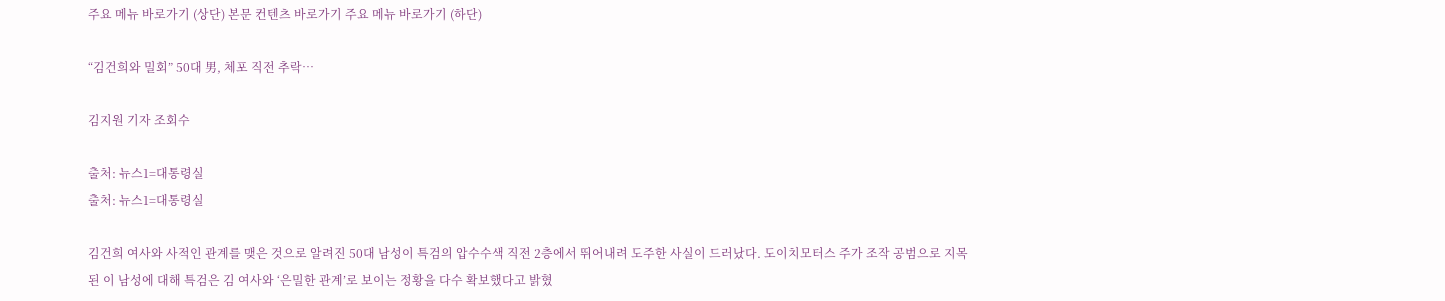주요 메뉴 바로가기 (상단) 본문 컨텐츠 바로가기 주요 메뉴 바로가기 (하단)

“김건희와 밀회” 50대 男, 체포 직전 추락…

김지원 기자 조회수

출처: 뉴스1=대통령실
출처: 뉴스1=대통령실

김건희 여사와 사적인 관계를 맺은 것으로 알려진 50대 남성이 특검의 압수수색 직전 2층에서 뛰어내려 도주한 사실이 드러났다. 도이치모터스 주가 조작 공범으로 지목된 이 남성에 대해 특검은 김 여사와 ‘은밀한 관계’로 보이는 정황을 다수 확보했다고 밝혔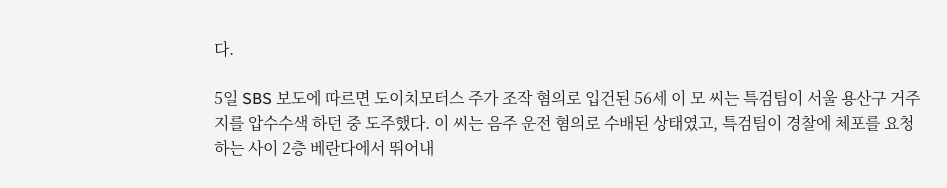다.

5일 SBS 보도에 따르면 도이치모터스 주가 조작 혐의로 입건된 56세 이 모 씨는 특검팀이 서울 용산구 거주지를 압수수색 하던 중 도주했다. 이 씨는 음주 운전 혐의로 수배된 상태였고, 특검팀이 경찰에 체포를 요청하는 사이 2층 베란다에서 뛰어내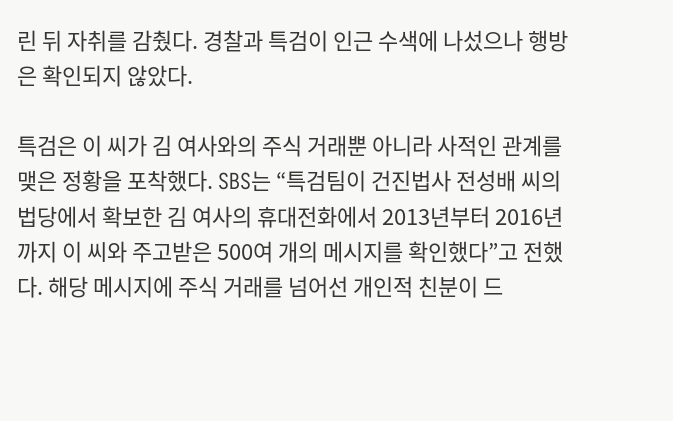린 뒤 자취를 감췄다. 경찰과 특검이 인근 수색에 나섰으나 행방은 확인되지 않았다.

특검은 이 씨가 김 여사와의 주식 거래뿐 아니라 사적인 관계를 맺은 정황을 포착했다. SBS는 “특검팀이 건진법사 전성배 씨의 법당에서 확보한 김 여사의 휴대전화에서 2013년부터 2016년까지 이 씨와 주고받은 500여 개의 메시지를 확인했다”고 전했다. 해당 메시지에 주식 거래를 넘어선 개인적 친분이 드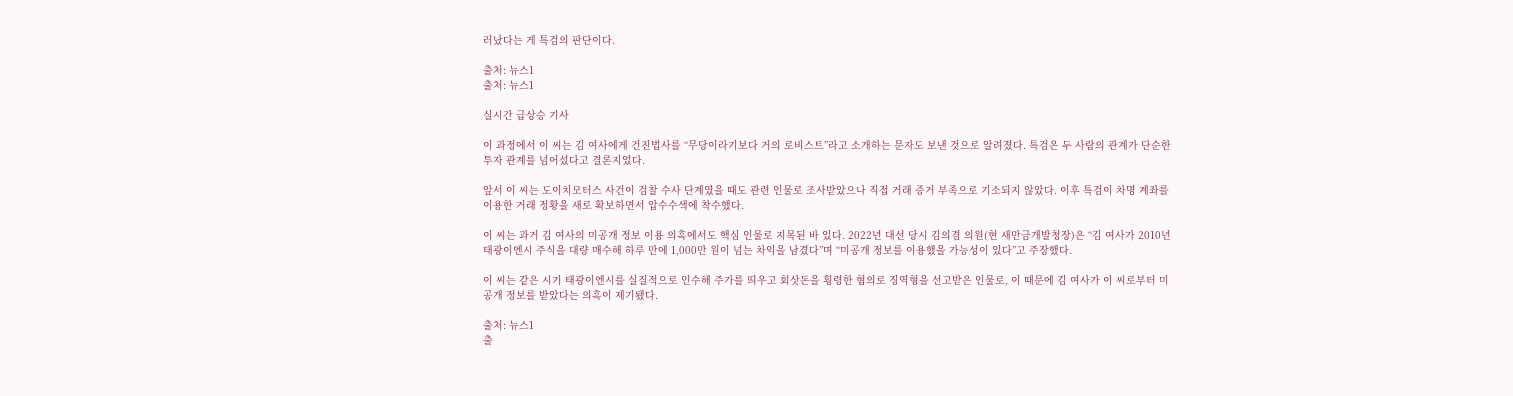러났다는 게 특검의 판단이다.

출처: 뉴스1
출처: 뉴스1

실시간 급상승 기사

이 과정에서 이 씨는 김 여사에게 건진법사를 “무당이라기보다 거의 로비스트”라고 소개하는 문자도 보낸 것으로 알려졌다. 특검은 두 사람의 관계가 단순한 투자 관계를 넘어섰다고 결론지었다.

앞서 이 씨는 도이치모터스 사건이 검찰 수사 단계였을 때도 관련 인물로 조사받았으나 직접 거래 증거 부족으로 기소되지 않았다. 이후 특검이 차명 계좌를 이용한 거래 정황을 새로 확보하면서 압수수색에 착수했다.

이 씨는 과거 김 여사의 미공개 정보 이용 의혹에서도 핵심 인물로 지목된 바 있다. 2022년 대선 당시 김의겸 의원(현 새만금개발청장)은 “김 여사가 2010년 태광이엔시 주식을 대량 매수해 하루 만에 1,000만 원이 넘는 차익을 남겼다”며 “미공개 정보를 이용했을 가능성이 있다”고 주장했다.

이 씨는 같은 시기 태광이엔시를 실질적으로 인수해 주가를 띄우고 회삿돈을 횡령한 혐의로 징역형을 선고받은 인물로, 이 때문에 김 여사가 이 씨로부터 미공개 정보를 받았다는 의혹이 제기됐다.

출처: 뉴스1
출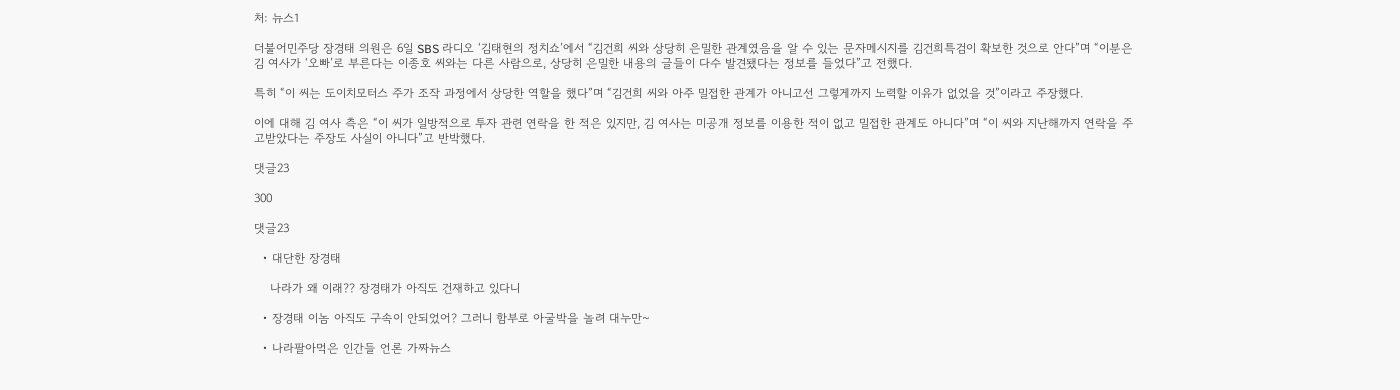처: 뉴스1

더불어민주당 장경태 의원은 6일 SBS 라디오 ‘김태현의 정치쇼’에서 “김건희 씨와 상당히 은밀한 관계였음을 알 수 있는 문자메시지를 김건희특검이 확보한 것으로 안다”며 “이분은 김 여사가 ‘오빠’로 부른다는 이종호 씨와는 다른 사람으로, 상당히 은밀한 내용의 글들이 다수 발견됐다는 정보를 들었다”고 전했다.

특히 “이 씨는 도이치모터스 주가 조작 과정에서 상당한 역할을 했다”며 “김건희 씨와 아주 밀접한 관계가 아니고선 그렇게까지 노력할 이유가 없었을 것”이라고 주장했다.

이에 대해 김 여사 측은 “이 씨가 일방적으로 투자 관련 연락을 한 적은 있지만, 김 여사는 미공개 정보를 이용한 적이 없고 밀접한 관계도 아니다”며 “이 씨와 지난해까지 연락을 주고받았다는 주장도 사실이 아니다”고 반박했다.

댓글23

300

댓글23

  • 대단한 장경태

    나라가 왜 이래?? 장경태가 아직도 건재하고 있다니

  • 장경태 이놈 아직도 구속이 안되었어? 그러니 함부로 아굴박을 놀려 대누만~

  • 나라팔아먹은 인간들 언론 가짜뉴스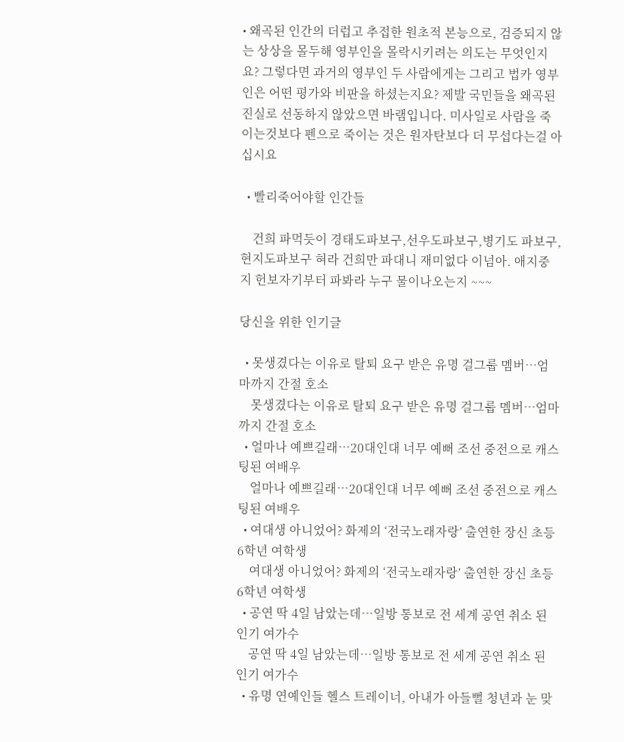• 왜곡된 인간의 더럽고 추접한 원초적 본능으로, 검증되지 않는 상상을 몰두해 영부인을 몰락시키려는 의도는 무엇인지요? 그렇다면 과거의 영부인 두 사람에게는 그리고 법카 영부인은 어떤 평가와 비판을 하셨는지요? 제발 국민들을 왜곡된 진실로 선동하지 않았으면 바램입니다. 미사일로 사람을 죽이는것보다 펜으로 죽이는 것은 원자탄보다 더 무섭다는걸 아십시요

  • 빨리죽어야할 인간들

    건희 파먹듯이 경태도파보구,선우도파보구,병기도 파보구,현지도파보구 혀라 건희만 파대니 재미없다 이넘아. 애지중지 헌보자기부터 파봐라 누구 물이나오는지 ~~~

당신을 위한 인기글

  • 못생겼다는 이유로 탈퇴 요구 받은 유명 걸그룹 멤버…엄마까지 간절 호소
    못생겼다는 이유로 탈퇴 요구 받은 유명 걸그룹 멤버…엄마까지 간절 호소
  • 얼마나 예쁘길래…20대인대 너무 예뻐 조선 중전으로 캐스팅된 여배우
    얼마나 예쁘길래…20대인대 너무 예뻐 조선 중전으로 캐스팅된 여배우
  • 여대생 아니었어? 화제의 ‘전국노래자랑’ 출연한 장신 초등 6학년 여학생
    여대생 아니었어? 화제의 ‘전국노래자랑’ 출연한 장신 초등 6학년 여학생
  • 공연 딱 4일 남았는데…일방 통보로 전 세계 공연 취소 된 인기 여가수
    공연 딱 4일 남았는데…일방 통보로 전 세계 공연 취소 된 인기 여가수
  • 유명 연예인들 헬스 트레이너, 아내가 아들뻘 청년과 눈 맞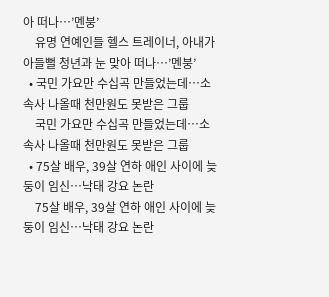아 떠나…’멘붕’
    유명 연예인들 헬스 트레이너, 아내가 아들뻘 청년과 눈 맞아 떠나…’멘붕’
  • 국민 가요만 수십곡 만들었는데…소속사 나올때 천만원도 못받은 그룹
    국민 가요만 수십곡 만들었는데…소속사 나올때 천만원도 못받은 그룹
  • 75살 배우, 39살 연하 애인 사이에 늦둥이 임신…낙태 강요 논란
    75살 배우, 39살 연하 애인 사이에 늦둥이 임신…낙태 강요 논란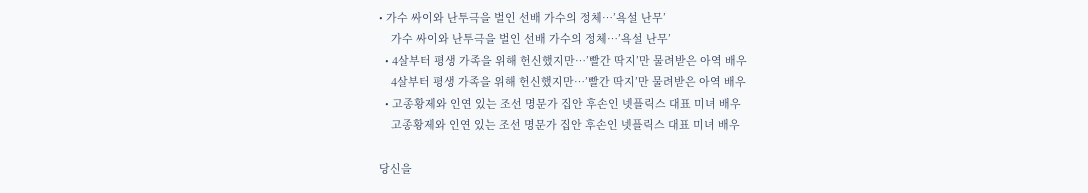• 가수 싸이와 난투극을 벌인 선배 가수의 정체…’욕설 난무’
    가수 싸이와 난투극을 벌인 선배 가수의 정체…’욕설 난무’
  • 4살부터 평생 가족을 위해 헌신했지만…’빨간 딱지’만 물려받은 아역 배우
    4살부터 평생 가족을 위해 헌신했지만…’빨간 딱지’만 물려받은 아역 배우
  • 고종황제와 인연 있는 조선 명문가 집안 후손인 넷플릭스 대표 미녀 배우
    고종황제와 인연 있는 조선 명문가 집안 후손인 넷플릭스 대표 미녀 배우

당신을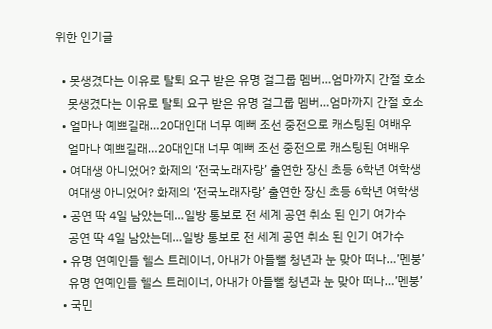위한 인기글

  • 못생겼다는 이유로 탈퇴 요구 받은 유명 걸그룹 멤버…엄마까지 간절 호소
    못생겼다는 이유로 탈퇴 요구 받은 유명 걸그룹 멤버…엄마까지 간절 호소
  • 얼마나 예쁘길래…20대인대 너무 예뻐 조선 중전으로 캐스팅된 여배우
    얼마나 예쁘길래…20대인대 너무 예뻐 조선 중전으로 캐스팅된 여배우
  • 여대생 아니었어? 화제의 ‘전국노래자랑’ 출연한 장신 초등 6학년 여학생
    여대생 아니었어? 화제의 ‘전국노래자랑’ 출연한 장신 초등 6학년 여학생
  • 공연 딱 4일 남았는데…일방 통보로 전 세계 공연 취소 된 인기 여가수
    공연 딱 4일 남았는데…일방 통보로 전 세계 공연 취소 된 인기 여가수
  • 유명 연예인들 헬스 트레이너, 아내가 아들뻘 청년과 눈 맞아 떠나…’멘붕’
    유명 연예인들 헬스 트레이너, 아내가 아들뻘 청년과 눈 맞아 떠나…’멘붕’
  • 국민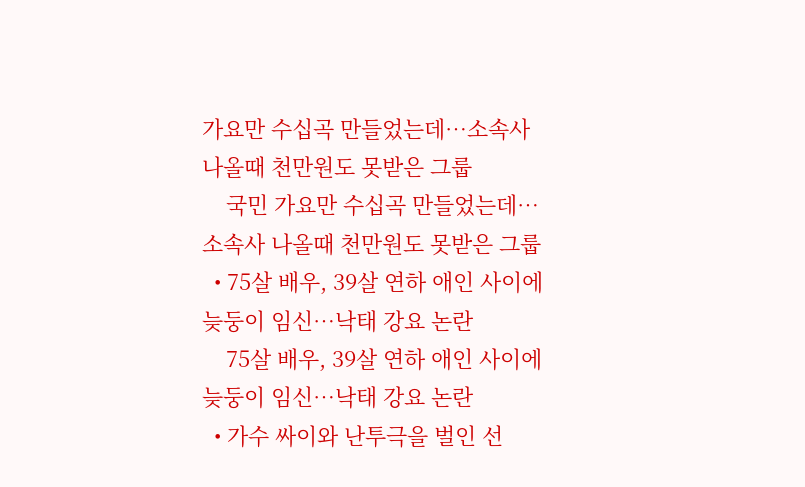가요만 수십곡 만들었는데…소속사 나올때 천만원도 못받은 그룹
    국민 가요만 수십곡 만들었는데…소속사 나올때 천만원도 못받은 그룹
  • 75살 배우, 39살 연하 애인 사이에 늦둥이 임신…낙태 강요 논란
    75살 배우, 39살 연하 애인 사이에 늦둥이 임신…낙태 강요 논란
  • 가수 싸이와 난투극을 벌인 선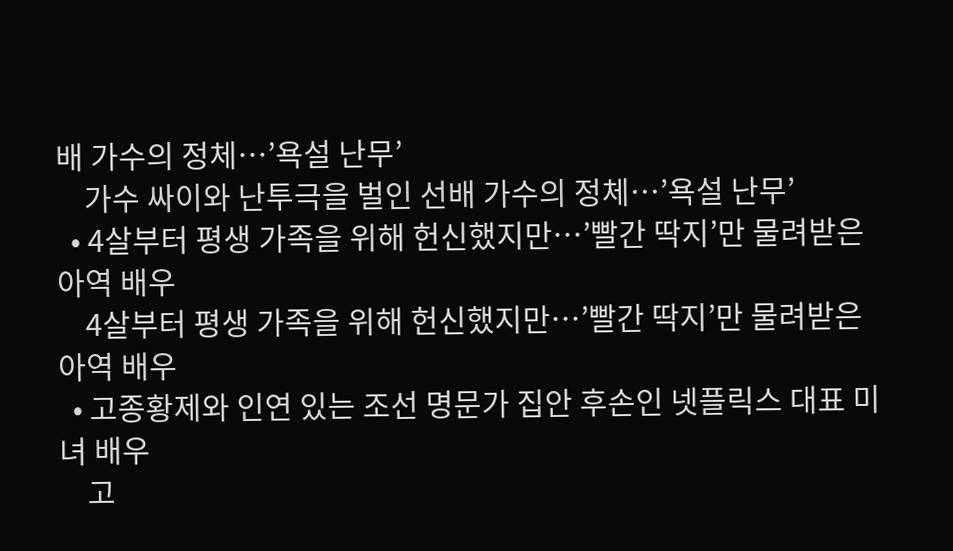배 가수의 정체…’욕설 난무’
    가수 싸이와 난투극을 벌인 선배 가수의 정체…’욕설 난무’
  • 4살부터 평생 가족을 위해 헌신했지만…’빨간 딱지’만 물려받은 아역 배우
    4살부터 평생 가족을 위해 헌신했지만…’빨간 딱지’만 물려받은 아역 배우
  • 고종황제와 인연 있는 조선 명문가 집안 후손인 넷플릭스 대표 미녀 배우
    고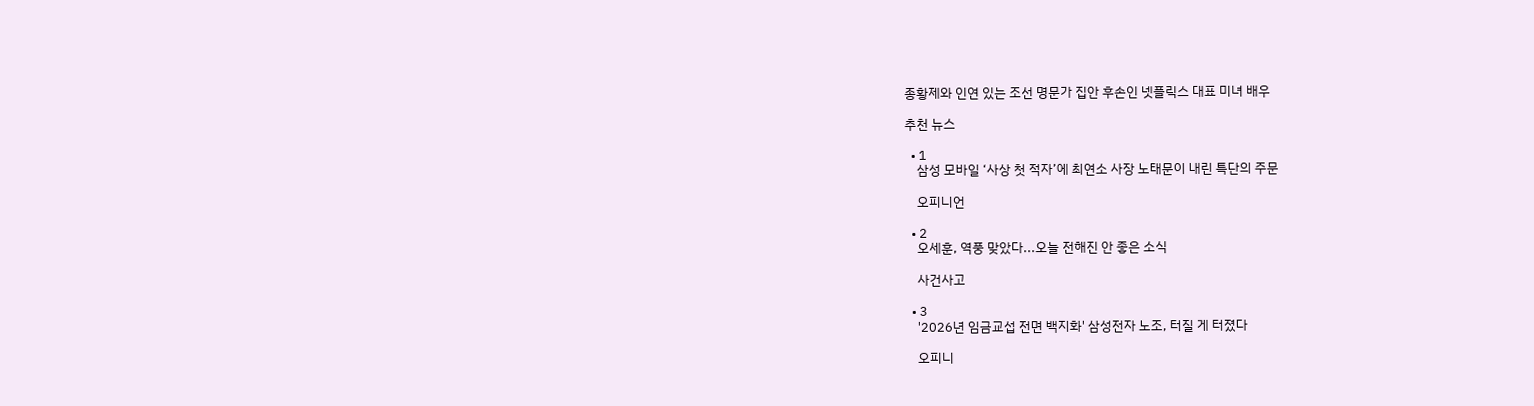종황제와 인연 있는 조선 명문가 집안 후손인 넷플릭스 대표 미녀 배우

추천 뉴스

  • 1
    삼성 모바일 ‘사상 첫 적자’에 최연소 사장 노태문이 내린 특단의 주문

    오피니언

  • 2
    오세훈, 역풍 맞았다...오늘 전해진 안 좋은 소식

    사건사고

  • 3
    '2026년 임금교섭 전면 백지화' 삼성전자 노조, 터질 게 터졌다

    오피니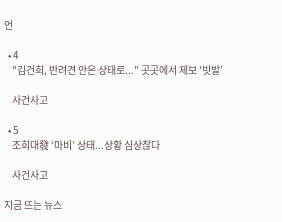언

  • 4
    "김건희, 반려견 안은 상태로..." 곳곳에서 제보 '빗발’

    사건사고

  • 5
    조희대發 ‘마비’ 상태...상황 심상찮다

    사건사고

지금 뜨는 뉴스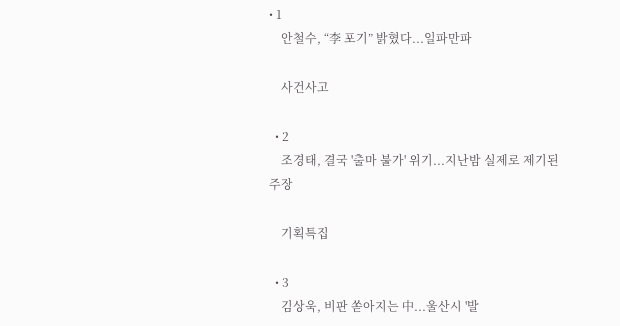• 1
    안철수, “李 포기” 밝혔다...일파만파

    사건사고

  • 2
    조경태, 결국 '출마 불가' 위기...지난밤 실제로 제기된 주장

    기획특집

  • 3
    김상욱, 비판 쏟아지는 中...울산시 '발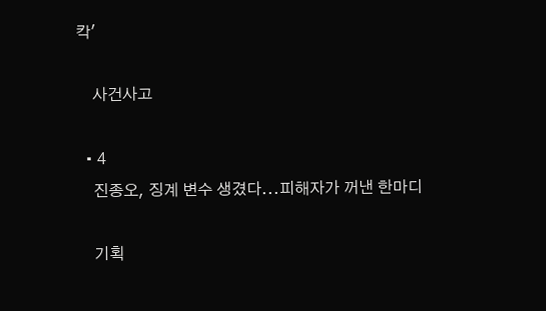칵'

    사건사고

  • 4
    진종오, 징계 변수 생겼다...피해자가 꺼낸 한마디

    기획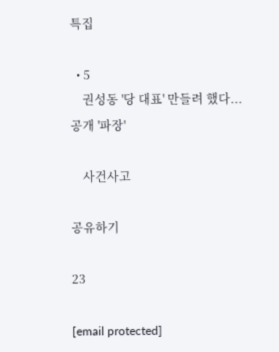특집

  • 5
    권성동 '당 대표' 만들려 했다...공개 '파장'

    사건사고

공유하기

23

[email protected]